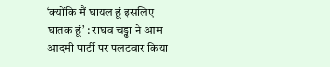‘क्योंकि मैं घायल हूं इसलिए घातक हूं’ : राघव चड्ढा ने आम आदमी पार्टी पर पलटवार किया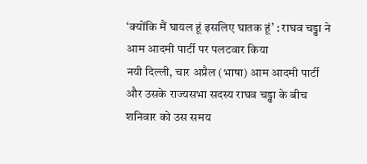‘क्योंकि मैं घायल हूं इसलिए घातक हूं’ : राघव चड्ढा ने आम आदमी पार्टी पर पलटवार किया
नयी दिल्ली, चार अप्रैल (भाषा) आम आदमी पार्टी और उसके राज्यसभा सदस्य राघव चड्ढा के बीच शनिवार को उस समय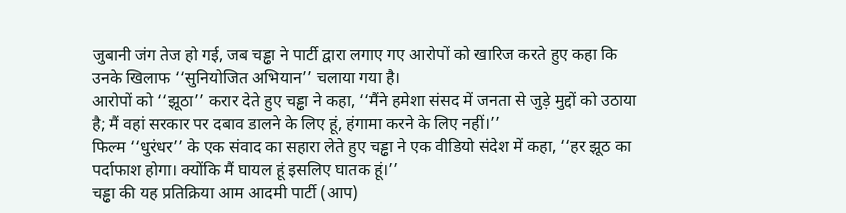जुबानी जंग तेज हो गई, जब चड्ढा ने पार्टी द्वारा लगाए गए आरोपों को खारिज करते हुए कहा कि उनके खिलाफ ‘‘सुनियोजित अभियान’’ चलाया गया है।
आरोपों को ‘‘झूठा’’ करार देते हुए चड्ढा ने कहा, ‘‘मैंने हमेशा संसद में जनता से जुड़े मुद्दों को उठाया है; मैं वहां सरकार पर दबाव डालने के लिए हूं, हंगामा करने के लिए नहीं।’’
फिल्म ‘‘धुरंधर’’ के एक संवाद का सहारा लेते हुए चड्ढा ने एक वीडियो संदेश में कहा, ‘‘हर झूठ का पर्दाफाश होगा। क्योंकि मैं घायल हूं इसलिए घातक हूं।’’
चड्ढा की यह प्रतिक्रिया आम आदमी पार्टी (आप)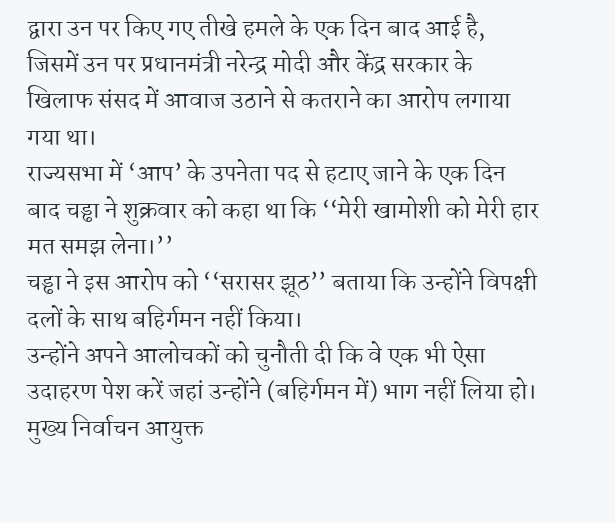द्वारा उन पर किए गए तीखे हमले के एक दिन बाद आई है, जिसमें उन पर प्रधानमंत्री नरेन्द्र मोदी और केंद्र सरकार के खिलाफ संसद में आवाज उठाने से कतराने का आरोप लगाया गया था।
राज्यसभा में ‘आप’ के उपनेता पद से हटाए जाने के एक दिन बाद चड्ढा ने शुक्रवार को कहा था कि ‘‘मेरी खामोशी को मेरी हार मत समझ लेना।’’
चड्ढा ने इस आरोप को ‘‘सरासर झूठ’’ बताया कि उन्होंने विपक्षी दलों के साथ बहिर्गमन नहीं किया।
उन्होंने अपने आलोचकों को चुनौती दी कि वे एक भी ऐसा उदाहरण पेश करें जहां उन्होंने (बहिर्गमन में) भाग नहीं लिया हो।
मुख्य निर्वाचन आयुक्त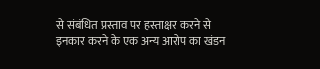से संबंधित प्रस्ताव पर हस्ताक्षर करने से इनकार करने के एक अन्य आरोप का खंडन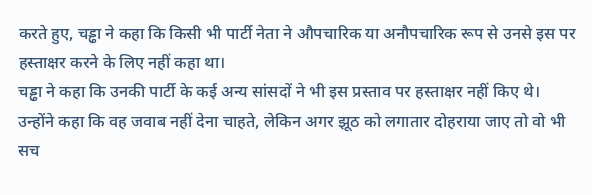करते हुए, चड्ढा ने कहा कि किसी भी पार्टी नेता ने औपचारिक या अनौपचारिक रूप से उनसे इस पर हस्ताक्षर करने के लिए नहीं कहा था।
चड्ढा ने कहा कि उनकी पार्टी के कई अन्य सांसदों ने भी इस प्रस्ताव पर हस्ताक्षर नहीं किए थे।
उन्होंने कहा कि वह जवाब नहीं देना चाहते, लेकिन अगर झूठ को लगातार दोहराया जाए तो वो भी सच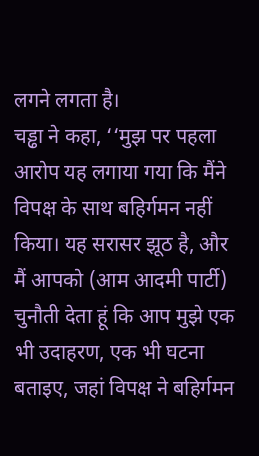लगने लगता है।
चड्ढा ने कहा, ‘‘मुझ पर पहला आरोप यह लगाया गया कि मैंने विपक्ष के साथ बहिर्गमन नहीं किया। यह सरासर झूठ है, और मैं आपको (आम आदमी पार्टी) चुनौती देता हूं कि आप मुझे एक भी उदाहरण, एक भी घटना बताइए, जहां विपक्ष ने बहिर्गमन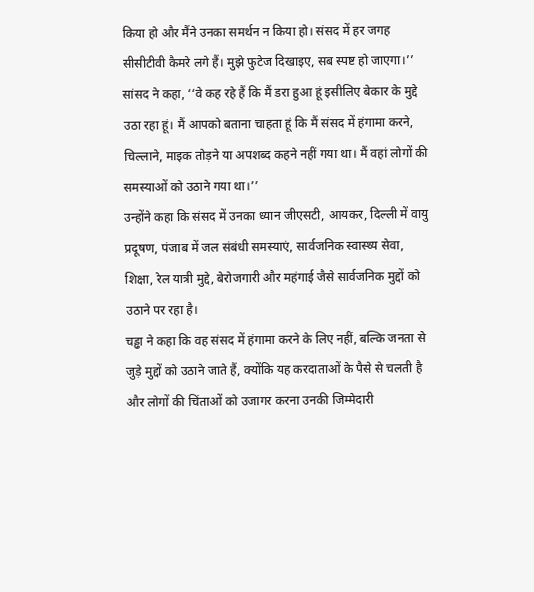किया हो और मैंने उनका समर्थन न किया हो। संसद में हर जगह सीसीटीवी कैमरे लगे हैं। मुझे फुटेज दिखाइए, सब स्पष्ट हो जाएगा।’’
सांसद ने कहा, ‘‘वे कह रहे हैं कि मैं डरा हुआ हूं इसीलिए बेकार के मुद्दे उठा रहा हूं। मैं आपको बताना चाहता हूं कि मैं संसद में हंगामा करने, चिल्लाने, माइक तोड़ने या अपशब्द कहने नहीं गया था। मैं वहां लोगों की समस्याओं को उठाने गया था।’’
उन्होंने कहा कि संसद में उनका ध्यान जीएसटी, आयकर, दिल्ली में वायु प्रदूषण, पंजाब में जल संबंधी समस्याएं, सार्वजनिक स्वास्थ्य सेवा, शिक्षा, रेल यात्री मुद्दे, बेरोजगारी और महंगाई जैसे सार्वजनिक मुद्दों को उठाने पर रहा है।
चड्ढा ने कहा कि वह संसद में हंगामा करने के लिए नहीं, बल्कि जनता से जुड़े मुद्दों को उठाने जाते हैं, क्योंकि यह करदाताओं के पैसे से चलती है और लोगों की चिंताओं को उजागर करना उनकी जिम्मेदारी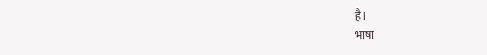है।
भाषा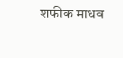शफीक माधव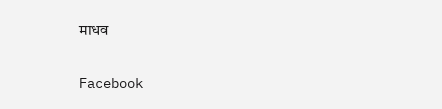माधव

Facebook